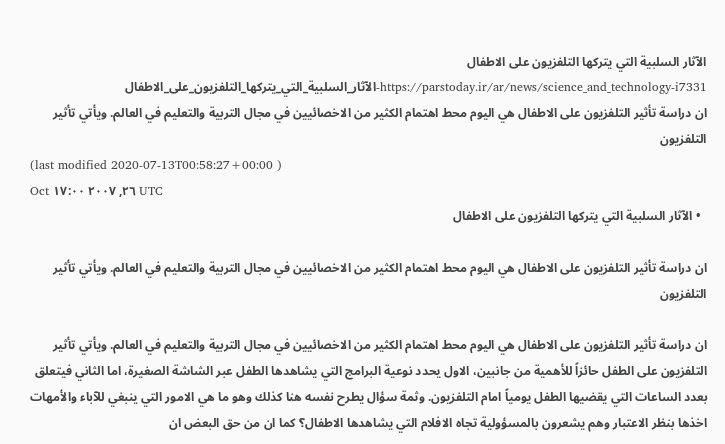الآثار السلبية التي يتركها التلفزيون على الاطفال
https://parstoday.ir/ar/news/science_and_technology-i7331-الآثار_السلبية_التي_يتركها_التلفزيون_على_الاطفال
ان دراسة تأثير التلفزيون على الاطفال هي اليوم محط اهتمام الكثير من الاخصائيين في مجال التربية والتعليم في العالم. ويأتي تأثير التلفزيون
(last modified 2020-07-13T00:58:27+00:00 )
Oct ٢٦, ٢٠٠٧ ١٧:٠٠ UTC
  • الآثار السلبية التي يتركها التلفزيون على الاطفال

ان دراسة تأثير التلفزيون على الاطفال هي اليوم محط اهتمام الكثير من الاخصائيين في مجال التربية والتعليم في العالم. ويأتي تأثير التلفزيون

ان دراسة تأثير التلفزيون على الاطفال هي اليوم محط اهتمام الكثير من الاخصائيين في مجال التربية والتعليم في العالم. ويأتي تأثير التلفزيون على الطفل حائزاً للأهمية من جانبين، الاول يحدد نوعية البرامج التي يشاهدها الطفل عبر الشاشة الصغيرة، اما الثاني فيتعلق بعدد الساعات التي يقضيها الطفل يومياً امام التلفزيون. وثمة سؤال يطرح نفسه هنا كذلك وهو ما هي الامور التي ينبغي للآباء والأمهات اخذها بنظر الاعتبار وهم يشعرون بالمسؤولية تجاه الافلام التي يشاهدها الاطفال؟ كما ان من حق البعض ان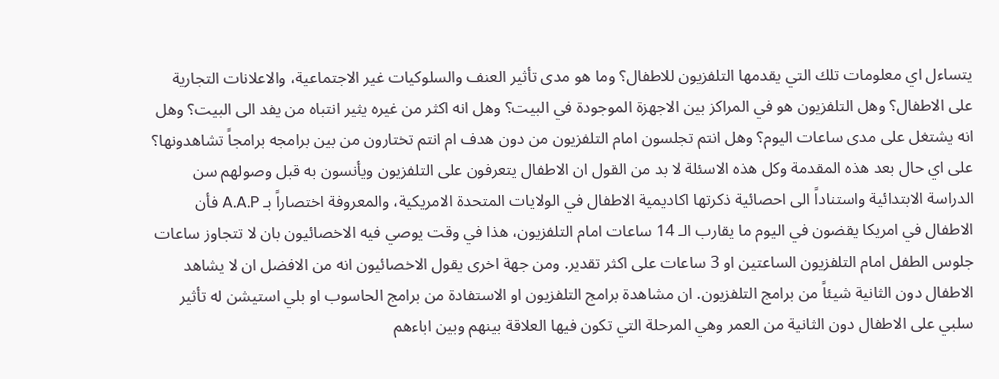يتساءل اي معلومات تلك التي يقدمها التلفزيون للاطفال؟ وما هو مدى تأثير العنف والسلوكيات غير الاجتماعية، والاعلانات التجارية على الاطفال؟ وهل التلفزيون هو في المراكز بين الاجهزة الموجودة في البيت؟ وهل انه اكثر من غيره يثير انتباه من يفد الى البيت؟ وهل انه يشتغل على مدى ساعات اليوم؟ وهل انتم تجلسون امام التلفزيون من دون هدف ام انتم تختارون من بين برامجه برامجاً تشاهدونها؟ على اي حال بعد هذه المقدمة وكل هذه الاسئلة لا بد من القول ان الاطفال يتعرفون على التلفزيون ويأنسون به قبل وصولهم سن الدراسة الابتدائية واستناداً الى احصائية ذكرتها اكاديمية الاطفال في الولايات المتحدة الامريكية، والمعروفة اختصاراً بـ A.A.P فأن الاطفال في امريكا يقضون في اليوم ما يقارب الـ 14 ساعات امام التلفزيون، هذا في وقت يوصي فيه الاخصائيون بان لا تتجاوز ساعات جلوس الطفل امام التلفزيون الساعتين او 3 ساعات على اكثر تقدير. ومن جهة اخرى يقول الاخصائيون انه من الافضل ان لا يشاهد الاطفال دون الثانية شيئاً من برامج التلفزيون. ان مشاهدة برامج التلفزيون او الاستفادة من برامج الحاسوب او بلي استيشن له تأثير سلبي على الاطفال دون الثانية من العمر وهي المرحلة التي تكون فيها العلاقة بينهم وبين اباءهم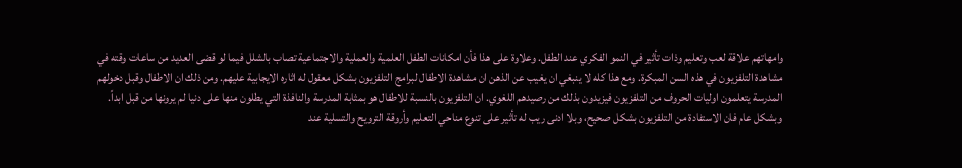وامهاتهم علاقة لعب وتعليم وذات تأثير في النمو الفكري عند الطفل. وعلاوة على هذا فأن امكانات الطفل العلمية والعملية والاجتماعية تصاب بالشلل فيما لو قضى العديد من ساعات وقته في مشاهدة التلفزيون في هذه السن المبكرة. ومع هذا كله لا ينبغي ان يغيب عن الذهن ان مشاهدة الاطفال لبرامج التلفزيون بشكل معقول له اثاره الايجابية عليهم. ومن ذلك ان الاطفال وقبل دخولهم المدرسة يتعلمون اوليات الحروف من التلفزيون فيزيدون بذلك من رصيدهم اللغوي. ان التلفزيون بالنسبة للاطفال هو بمثابة المدرسة والنافذة التي يطلون منها على دنيا لم يرونها من قبل ابداً. وبشكل عام فان الاستفادة من التلفزيون بشكل صحيح، وبلا ادنى ريب له تأثير على تنوع مناحي التعليم وأروقة الترويح والتسلية عند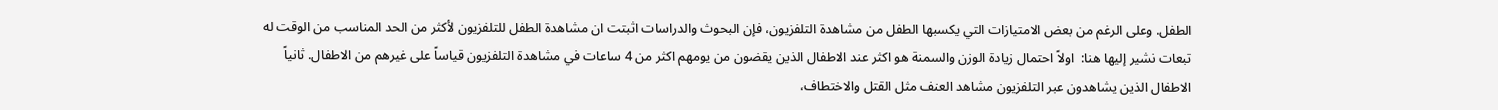الطفل. وعلى الرغم من بعض الامتيازات التي يكسبها الطفل من مشاهدة التلفزيون، فإن البحوث والدراسات اثبتت ان مشاهدة الطفل للتلفزيون لأكثر من الحد المناسب من الوقت له تبعات نشير إليها هنا:  اولاً احتمال زيادة الوزن والسمنة هو اكثر عند الاطفال الذين يقضون من يومهم اكثر من 4 ساعات في مشاهدة التلفزيون قياساً على غيرهم من الاطفال. ثانياً الاطفال الذين يشاهدون عبر التلفزيون مشاهد العنف مثل القتل والاختطاف،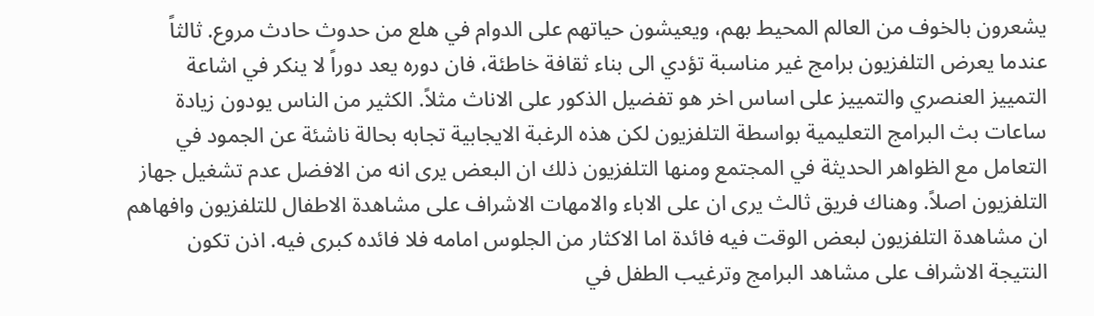يشعرون بالخوف من العالم المحيط بهم، ويعيشون حياتهم على الدوام في هلع من حدوث حادث مروع. ثالثاً عندما يعرض التلفزيون برامج غير مناسبة تؤدي الى بناء ثقافة خاطئة، فان دوره يعد دوراً لا ينكر في اشاعة التمييز العنصري والتمييز على اساس اخر هو تفضيل الذكور على الاناث مثلاً. الكثير من الناس يودون زيادة ساعات بث البرامج التعليمية بواسطة التلفزيون لكن هذه الرغبة الايجابية تجابه بحالة ناشئة عن الجمود في التعامل مع الظواهر الحديثة في المجتمع ومنها التلفزيون ذلك ان البعض يرى انه من الافضل عدم تشغيل جهاز التلفزيون اصلاً. وهناك فريق ثالث يرى ان على الاباء والامهات الاشراف على مشاهدة الاطفال للتلفزيون وافهاهم ان مشاهدة التلفزيون لبعض الوقت فيه فائدة اما الاكثار من الجلوس امامه فلا فائده كبرى فيه. اذن تكون النتيجة الاشراف على مشاهد البرامج وترغيب الطفل في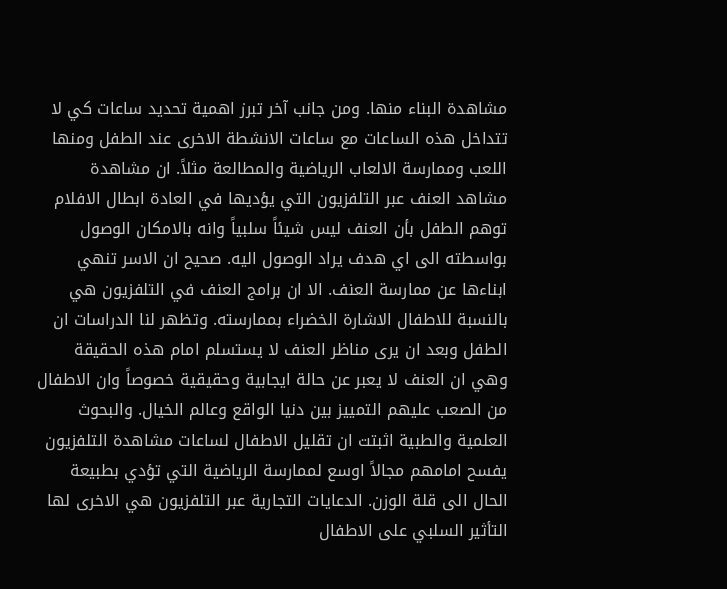مشاهدة البناء منها. ومن جانب آخر تبرز اهمية تحديد ساعات كي لا تتداخل هذه الساعات مع ساعات الانشطة الاخرى عند الطفل ومنها اللعب وممارسة الالعاب الرياضية والمطالعة مثلاً. ان مشاهدة مشاهد العنف عبر التلفزيون التي يؤديها في العادة ابطال الافلام توهم الطفل بأن العنف ليس شيئاً سلبياً وانه بالامكان الوصول بواسطته الى اي هدف يراد الوصول اليه. صحيح ان الاسر تنهي ابناءها عن ممارسة العنف. الا ان برامج العنف في التلفزيون هي بالنسبة للاطفال الاشارة الخضراء بممارسته. وتظهر لنا الدراسات ان الطفل وبعد ان يرى مناظر العنف لا يستسلم امام هذه الحقيقة وهي ان العنف لا يعبر عن حالة ايجابية وحقيقية خصوصاً وان الاطفال من الصعب عليهم التمييز بين دنيا الواقع وعالم الخيال. والبحوث العلمية والطبية اثبتت ان تقليل الاطفال لساعات مشاهدة التلفزيون يفسح امامهم مجالاً اوسع لممارسة الرياضية التي تؤدي بطبيعة الحال الى قلة الوزن. الدعايات التجارية عبر التلفزيون هي الاخرى لها التأثير السلبي على الاطفال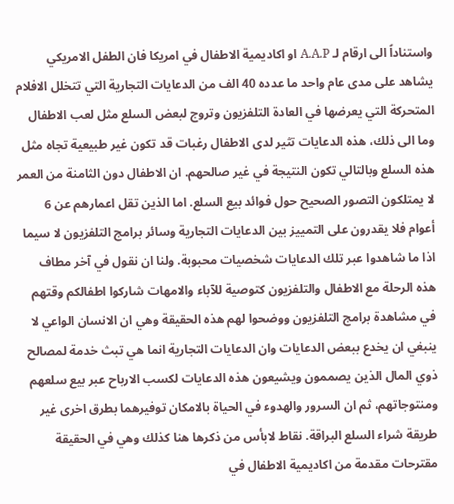واستناداً الى ارقام لـ A.A.P او اكاديمية الاطفال في امريكا فان الطفل الامريكي يشاهد على مدى عام واحد ما عدده 40 الف من الدعايات التجارية التي تتخلل الافلام المتحركة التي يعرضها في العادة التلفزيون وتروج لبعض السلع مثل لعب الاطفال وما الى ذلك، هذه الدعايات تثير لدى الاطفال رغبات قد تكون غير طبيعية تجاه مثل هذه السلع وبالتالي تكون النتيجة في غير صالحهم. ان الاطفال دون الثامنة من العمر لا يمتلكون التصور الصحيح حول فوائد بيع السلع. اما الذين تقل اعمارهم عن 6 أعوام فلا يقدرون على التمييز بين الدعايات التجارية وسائر برامج التلفزيون لا سيما اذا ما شاهدوا عبر تلك الدعايات شخصيات محبوبة. ولنا ان نقول في آخر مطاف هذه الرحلة مع الاطفال والتلفزيون كتوصية للآباء والامهات شاركوا اطفالكم وقتهم في مشاهدة برامج التلفزيون ووضحوا لهم هذه الحقيقة وهي ان الانسان الواعي لا ينبغي ان يخدع ببعض الدعايات وان الدعايات التجارية انما هي تبث خدمة لمصالح ذوي المال الذين يصممون ويشيعون هذه الدعايات لكسب الارباح عبر بيع سلعهم ومنتوجاتهم، ثم ان السرور والهدوء في الحياة بالامكان توفيرهما بطرق اخرى غير طريقة شراء السلع البراقة. نقاط لابأس من ذكرها هنا كذلك وهي في الحقيقة مقترحات مقدمة من اكاديمية الاطفال في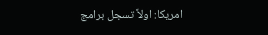امريكا: اولاً تسجل برامج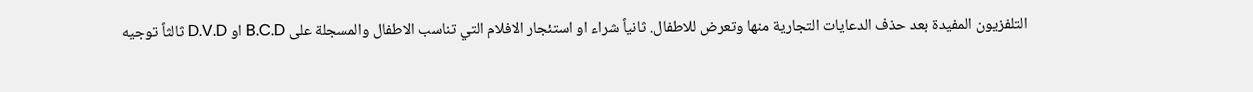التلفزيون المفيدة بعد حذف الدعايات التجارية منها وتعرض للاطفال. ثانياً شراء او استئجار الافلام التي تناسب الاطفال والمسجلة على B.C.D او D.V.D ثالثاً توجيه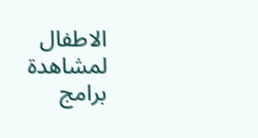الاطفال لمشاهدة برامج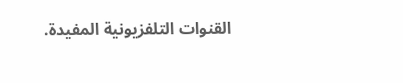القنوات التلفزيونية المفيدة.